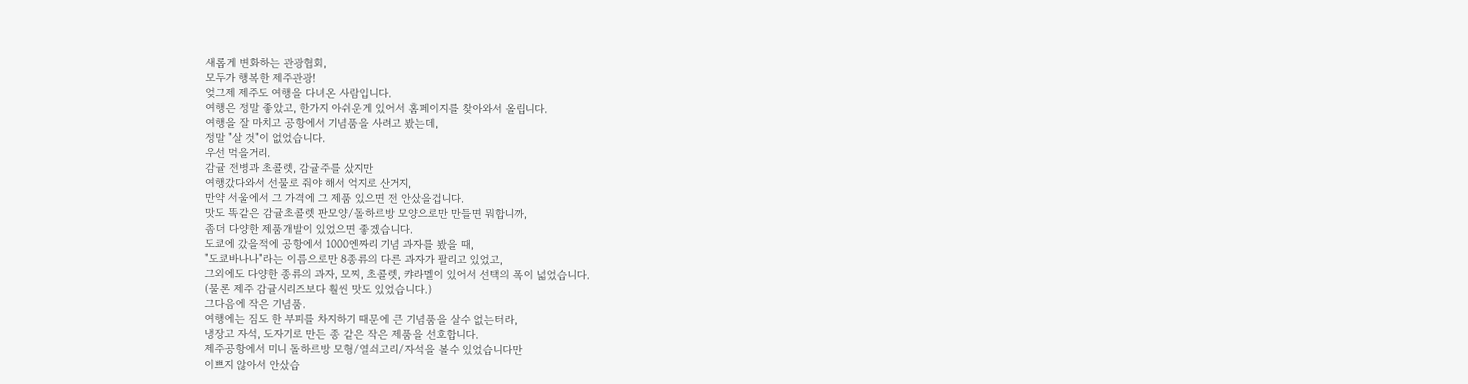새롭게 변화하는 관광협회,
모두가 행복한 제주관광!
엊그제 제주도 여행을 다녀온 사람입니다.
여행은 정말 좋았고, 한가지 아쉬운게 있어서 홈페이지를 찾아와서 올립니다.
여행을 잘 마치고 공항에서 기념품을 사려고 봤는데,
정말 "살 것"이 없었습니다.
우선 먹을거리.
감귤 전병과 초콜렛, 감귤주를 샀지만
여행갔다와서 선물로 줘야 해서 억지로 산거지,
만약 서울에서 그 가격에 그 제품 있으면 전 안샀을겁니다.
맛도 똑같은 감귤초콜렛 판모양/돌하르방 모양으로만 만들면 뭐합니까,
좀더 다양한 제품개발이 있었으면 좋겠습니다.
도쿄에 갔을적에 공항에서 1000엔짜리 기념 과자를 봤을 때,
"도쿄바나나"라는 이름으로만 8종류의 다른 과자가 팔리고 있었고,
그외에도 다양한 종류의 과자, 모찌, 초콜렛, 캬라멜이 있어서 선택의 폭이 넓었습니다.
(물론 제주 감귤시리즈보다 훨씬 맛도 있었습니다.)
그다음에 작은 기념품.
여행에는 짐도 한 부피를 차지하기 때문에 큰 기념품을 살수 없는터라,
냉장고 자석, 도자기로 만든 종 같은 작은 제품을 선호합니다.
제주공항에서 미니 돌하르방 모형/열쇠고리/자석을 볼수 있었습니다만
이쁘지 않아서 안샀습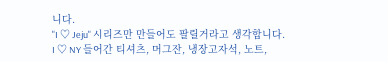니다.
"I ♡ Jeju" 시리즈만 만들어도 팔릴거라고 생각합니다.
I ♡ NY 들어간 티셔츠, 머그잔, 냉장고자석, 노트,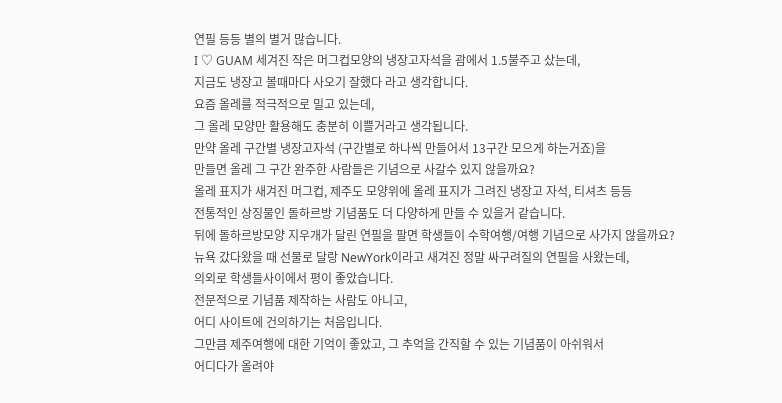연필 등등 별의 별거 많습니다.
I ♡ GUAM 세겨진 작은 머그컵모양의 냉장고자석을 괌에서 1.5불주고 샀는데,
지금도 냉장고 볼때마다 사오기 잘했다 라고 생각합니다.
요즘 올레를 적극적으로 밀고 있는데,
그 올레 모양만 활용해도 충분히 이쁠거라고 생각됩니다.
만약 올레 구간별 냉장고자석 (구간별로 하나씩 만들어서 13구간 모으게 하는거죠)을
만들면 올레 그 구간 완주한 사람들은 기념으로 사갈수 있지 않을까요?
올레 표지가 새겨진 머그컵, 제주도 모양위에 올레 표지가 그려진 냉장고 자석, 티셔츠 등등
전통적인 상징물인 돌하르방 기념품도 더 다양하게 만들 수 있을거 같습니다.
뒤에 돌하르방모양 지우개가 달린 연필을 팔면 학생들이 수학여행/여행 기념으로 사가지 않을까요?
뉴욕 갔다왔을 때 선물로 달랑 NewYork이라고 새겨진 정말 싸구려질의 연필을 사왔는데,
의외로 학생들사이에서 평이 좋았습니다.
전문적으로 기념품 제작하는 사람도 아니고,
어디 사이트에 건의하기는 처음입니다.
그만큼 제주여행에 대한 기억이 좋았고, 그 추억을 간직할 수 있는 기념품이 아쉬워서
어디다가 올려야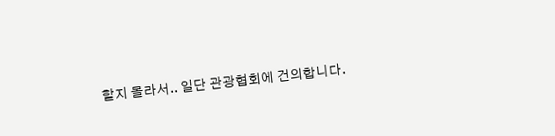할지 몰라서.. 일단 관광협회에 건의합니다.